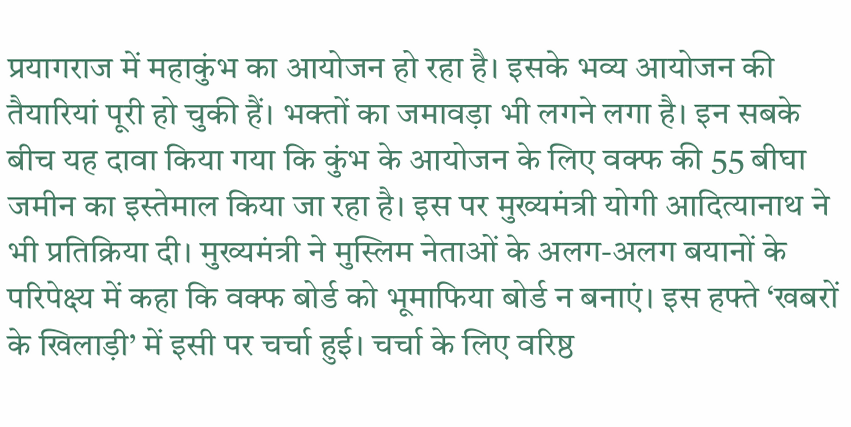प्रयागराज में महाकुंभ का आयोजन हो रहा है। इसके भव्य आयोजन की तैयारियां पूरी हो चुकी हैं। भक्तों का जमावड़ा भी लगने लगा है। इन सबके बीच यह दावा किया गया कि कुंभ के आयोजन के लिए वक्फ की 55 बीघा जमीन का इस्तेमाल किया जा रहा है। इस पर मुख्यमंत्री योगी आदित्यानाथ ने भी प्रतिक्रिया दी। मुख्यमंत्री ने मुस्लिम नेताओं के अलग-अलग बयानों के परिपेक्ष्य में कहा कि वक्फ बोर्ड को भूमाफिया बोर्ड न बनाएं। इस हफ्ते ‘खबरों के खिलाड़ी’ में इसी पर चर्चा हुई। चर्चा के लिए वरिष्ठ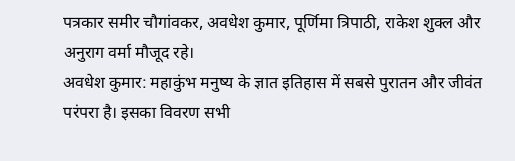पत्रकार समीर चौगांवकर, अवधेश कुमार, पूर्णिमा त्रिपाठी, राकेश शुक्ल और अनुराग वर्मा मौजूद रहे।
अवधेश कुमार: महाकुंभ मनुष्य के ज्ञात इतिहास में सबसे पुरातन और जीवंत परंपरा है। इसका विवरण सभी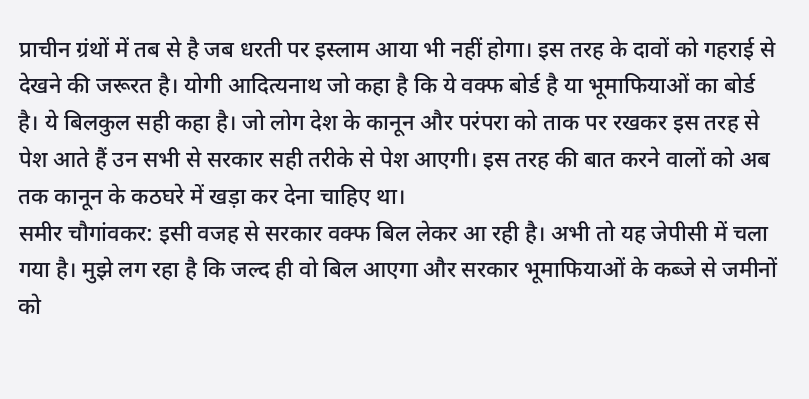प्राचीन ग्रंथों में तब से है जब धरती पर इस्लाम आया भी नहीं होगा। इस तरह के दावों को गहराई से देखने की जरूरत है। योगी आदित्यनाथ जो कहा है कि ये वक्फ बोर्ड है या भूमाफियाओं का बोर्ड है। ये बिलकुल सही कहा है। जो लोग देश के कानून और परंपरा को ताक पर रखकर इस तरह से पेश आते हैं उन सभी से सरकार सही तरीके से पेश आएगी। इस तरह की बात करने वालों को अब तक कानून के कठघरे में खड़ा कर देना चाहिए था।
समीर चौगांवकर: इसी वजह से सरकार वक्फ बिल लेकर आ रही है। अभी तो यह जेपीसी में चला गया है। मुझे लग रहा है कि जल्द ही वो बिल आएगा और सरकार भूमाफियाओं के कब्जे से जमीनों को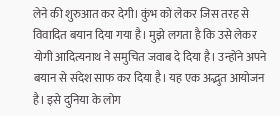लेने की शुरुआत कर देगी। कुंभ को लेकर जिस तरह से विवादित बयान दिया गया है। मुझे लगता है कि उसे लेकर योगी आदित्यनाथ ने समुचित जवाब दे दिया है। उन्होंने अपने बयान से संदेश साफ कर दिया है। यह एक अद्भुत आयोजन है। इसे दुनिया के लोग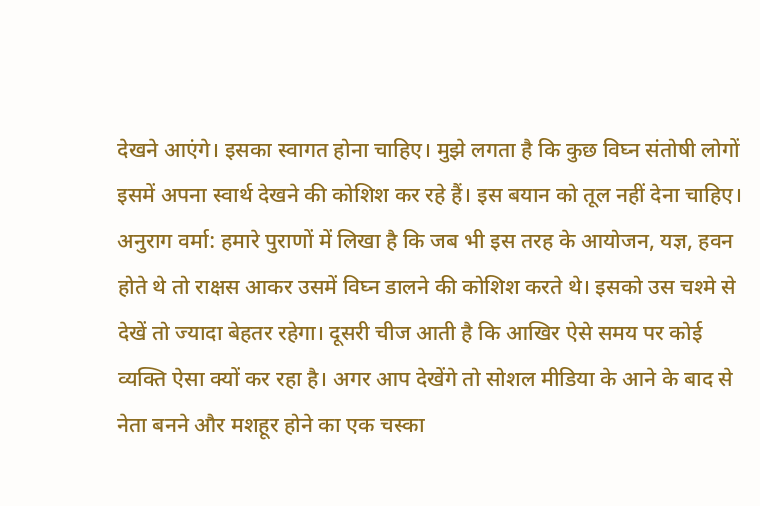देखने आएंगे। इसका स्वागत होना चाहिए। मुझे लगता है कि कुछ विघ्न संतोषी लोगों इसमें अपना स्वार्थ देखने की कोशिश कर रहे हैं। इस बयान को तूल नहीं देना चाहिए।
अनुराग वर्मा: हमारे पुराणों में लिखा है कि जब भी इस तरह के आयोजन, यज्ञ, हवन होते थे तो राक्षस आकर उसमें विघ्न डालने की कोशिश करते थे। इसको उस चश्मे से देखें तो ज्यादा बेहतर रहेगा। दूसरी चीज आती है कि आखिर ऐसे समय पर कोई व्यक्ति ऐसा क्यों कर रहा है। अगर आप देखेंगे तो सोशल मीडिया के आने के बाद से नेता बनने और मशहूर होने का एक चस्का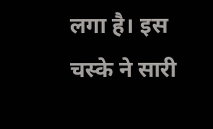लगा है। इस चस्के ने सारी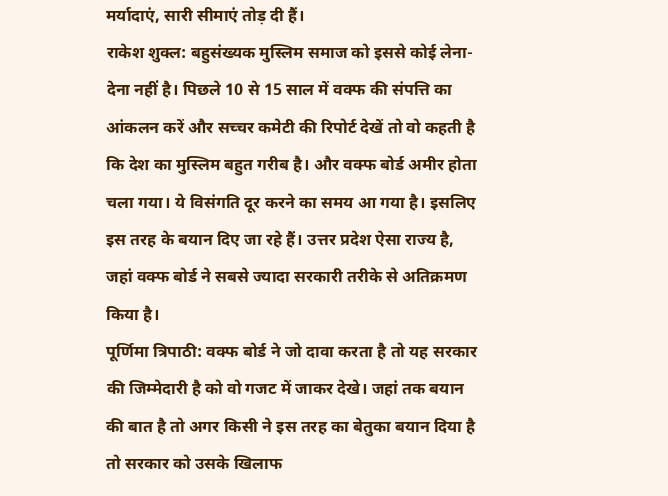मर्यादाएं, सारी सीमाएं तोड़ दी हैं।
राकेश शुक्ल: बहुसंख्यक मुस्लिम समाज को इससे कोई लेना-देना नहीं है। पिछले 10 से 15 साल में वक्फ की संपत्ति का आंकलन करें और सच्चर कमेटी की रिपोर्ट देखें तो वो कहती है कि देश का मुस्लिम बहुत गरीब है। और वक्फ बोर्ड अमीर होता चला गया। ये विसंगति दूर करने का समय आ गया है। इसलिए इस तरह के बयान दिए जा रहे हैं। उत्तर प्रदेश ऐसा राज्य है, जहां वक्फ बोर्ड ने सबसे ज्यादा सरकारी तरीके से अतिक्रमण किया है।
पूर्णिमा त्रिपाठी: वक्फ बोर्ड ने जो दावा करता है तो यह सरकार की जिम्मेदारी है को वो गजट में जाकर देखे। जहां तक बयान की बात है तो अगर किसी ने इस तरह का बेतुका बयान दिया है तो सरकार को उसके खिलाफ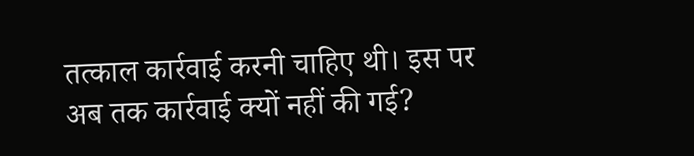तत्काल कार्रवाई करनी चाहिए थी। इस पर अब तक कार्रवाई क्यों नहीं की गई?